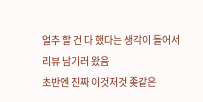얼추 할 건 다 했다는 생각이 들어서 리뷰 남기러 왔음
초반엔 진짜 이것저것 좆같은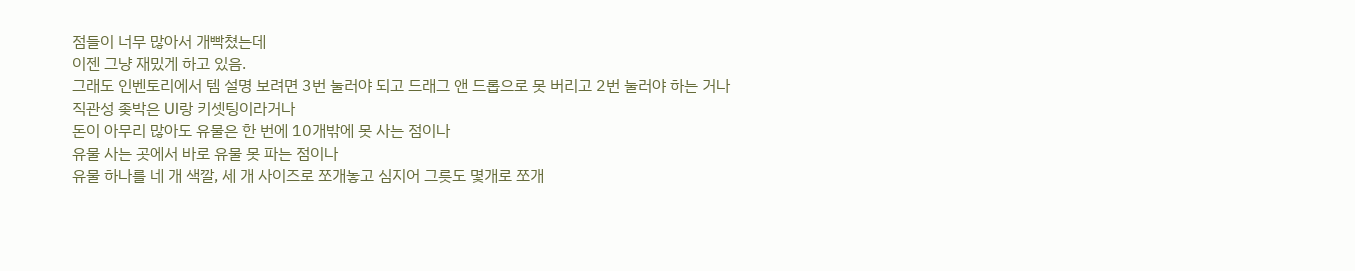점들이 너무 많아서 개빡쳤는데
이젠 그냥 재밌게 하고 있음.
그래도 인벤토리에서 템 설명 보려면 3번 눌러야 되고 드래그 앤 드롭으로 못 버리고 2번 눌러야 하는 거나
직관성 좆박은 UI랑 키셋팅이라거나
돈이 아무리 많아도 유물은 한 번에 10개밖에 못 사는 점이나
유물 사는 곳에서 바로 유물 못 파는 점이나
유물 하나를 네 개 색깔, 세 개 사이즈로 쪼개놓고 심지어 그릇도 몇개로 쪼개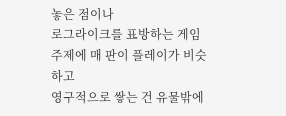놓은 점이나
로그라이크를 표방하는 게임 주제에 매 판이 플레이가 비슷하고
영구적으로 쌓는 건 유물밖에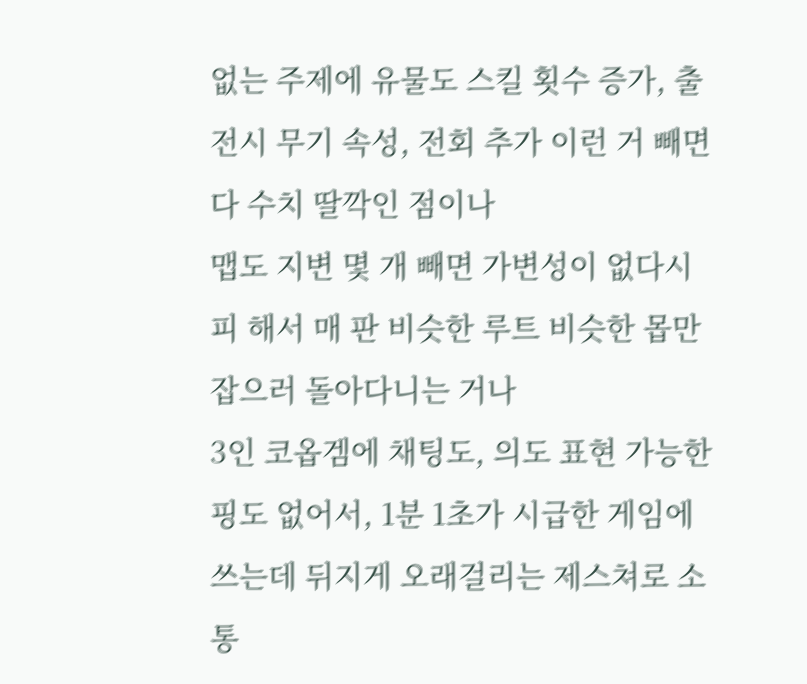없는 주제에 유물도 스킬 횟수 증가, 출전시 무기 속성, 전회 추가 이런 거 빼면 다 수치 딸깍인 점이나
맵도 지변 몇 개 빼면 가변성이 없다시피 해서 매 판 비슷한 루트 비슷한 몹만 잡으러 돌아다니는 거나
3인 코옵겜에 채팅도, 의도 표현 가능한 핑도 없어서, 1분 1초가 시급한 게임에 쓰는데 뒤지게 오래걸리는 제스쳐로 소통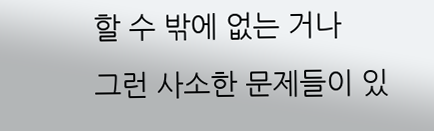할 수 밖에 없는 거나
그런 사소한 문제들이 있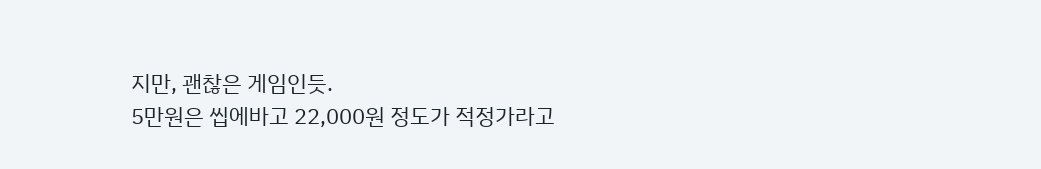지만, 괜찮은 게임인듯.
5만원은 씹에바고 22,000원 정도가 적정가라고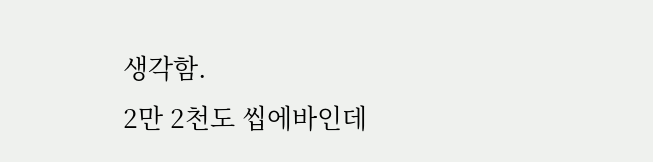생각함.
2만 2천도 씹에바인데